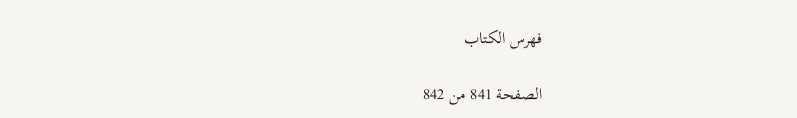فهرس الكتاب

الصفحة 841 من 842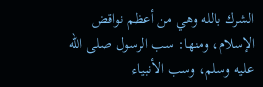الشرك بالله وهي من أعظم نواقض الإسلام، ومنها: سب الرسول صلى الله عليه وسلم، وسب الأنبياء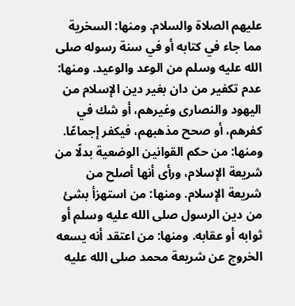عليهم الصلاة والسلام. ومنها: السخرية مما جاء في كتابه أو في سنة رسوله صلى الله عليه وسلم من الوعد والوعيد. ومنها: عدم تكفير من دان بغير دين الإسلام من اليهود والنصارى وغيرهم، أو شك في كفرهم، أو صحح مذهبهم، فيكفر إجماعًا. ومنها: من حكم القوانين الوضعية بدلًا من شريعة الإسلام، ورأى أنها أصلح من شريعة الإسلام. ومنها: من استهزأ بشئ من دين الرسول صلى الله عليه وسلم أو ثوابه أو عقابه. ومنها: من اعتقد أنه يسعه الخروج عن شريعة محمد صلى الله عليه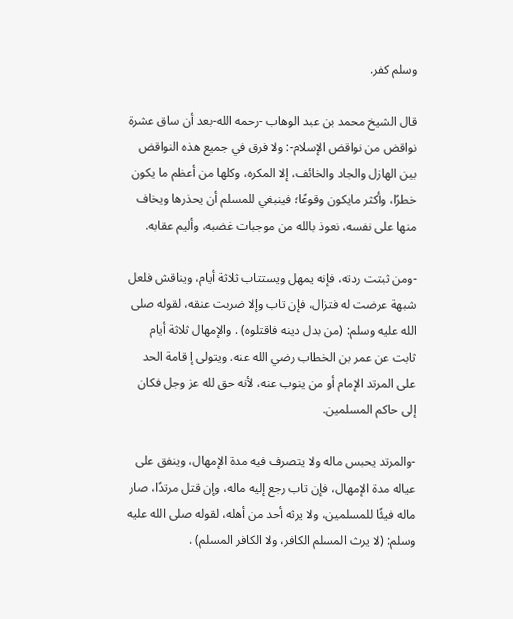وسلم كفر.

قال الشيخ محمد بن عبد الوهاب -رحمه الله-بعد أن ساق عشرة نواقض من نواقض الإسلام-: ولا فرق في جميع هذه النواقض بين الهازل والجاد والخائف، إلا المكره، وكلها من أعظم ما يكون خطرًا، وأكثر مايكون وقوعًا؛ فينبغي للمسلم أن يحذرها ويخاف منها على نفسه، نعوذ بالله من موجبات غضبه، وأليم عقابه.

-ومن ثبتت ردته، فإنه يمهل ويستتاب ثلاثة أيام، ويناقش فلعل شبهة عرضت له فتزال، فإن تاب وإلا ضربت عنقه، لقوله صلى الله عليه وسلم: (من بدل دينه فاقتلوه) . والإمهال ثلاثة أيام ثابت عن عمر بن الخطاب رضي الله عنه. ويتولى إ قامة الحد على المرتد الإمام أو من ينوب عنه، لأنه حق لله عز وجل فكان إلى حاكم المسلمين.

-والمرتد يحبس ماله ولا يتصرف فيه مدة الإمهال، وينفق على عياله مدة الإمهال، فإن تاب رجع إليه ماله، وإن قتل مرتدًا، صار ماله فيئًا للمسلمين، ولا يرثه أحد من أهله، لقوله صلى الله عليه وسلم: (لا يرث المسلم الكافر، ولا الكافر المسلم) .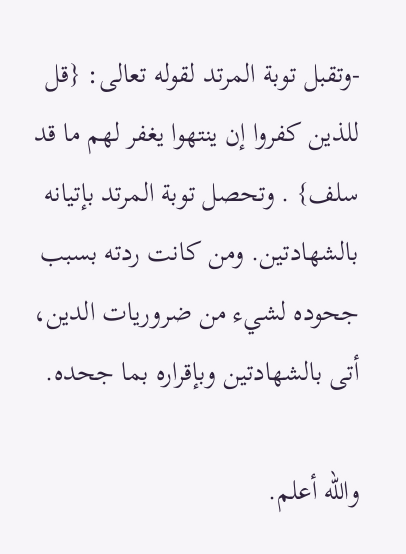-وتقبل توبة المرتد لقوله تعالى: {قل للذين كفروا إن ينتهوا يغفر لهم ما قد سلف} . وتحصل توبة المرتد بإتيانه بالشهادتين. ومن كانت ردته بسبب جحوده لشيء من ضروريات الدين، أتى بالشهادتين وبإقراره بما جحده.

والله أعلم.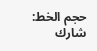حجم الخط:
شارك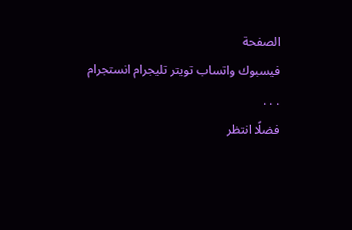الصفحة
فيسبوك واتساب تويتر تليجرام انستجرام
. . .
فضلًا انتظر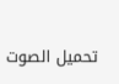تحميل الصوت